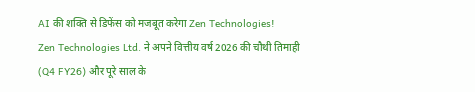AI की शक्ति से डिफेंस को मजबूत करेगा Zen Technologies!
Zen Technologies Ltd. ने अपने वित्तीय वर्ष 2026 की चौथी तिमाही (Q4 FY26) और पूरे साल के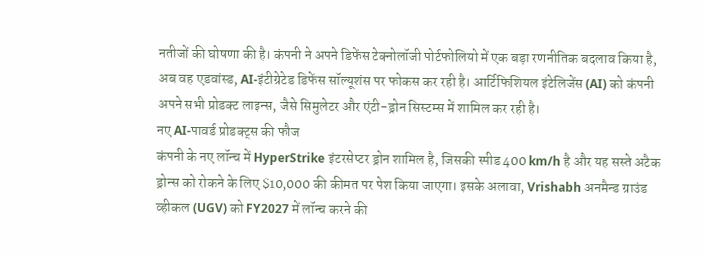नतीजों की घोषणा की है। कंपनी ने अपने डिफेंस टेक्नोलॉजी पोर्टफोलियो में एक बड़ा रणनीतिक बदलाव किया है, अब वह एडवांस्ड, AI-इंटीग्रेटेड डिफेंस सॉल्यूशंस पर फोकस कर रही है। आर्टिफिशियल इंटेलिजेंस (AI) को कंपनी अपने सभी प्रोडक्ट लाइन्स, जैसे सिमुलेटर और एंटी-ड्रोन सिस्टम्स में शामिल कर रही है।
नए AI-पावर्ड प्रोडक्ट्स की फौज
कंपनी के नए लॉन्च में HyperStrike इंटरसेप्टर ड्रोन शामिल है, जिसकी स्पीड 400 km/h है और यह सस्ते अटैक ड्रोन्स को रोकने के लिए $10,000 की कीमत पर पेश किया जाएगा। इसके अलावा, Vrishabh अनमैन्ड ग्राउंड व्हीकल (UGV) को FY2027 में लॉन्च करने की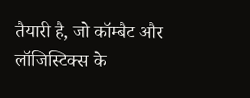तैयारी है, जो कॉम्बैट और लॉजिस्टिक्स के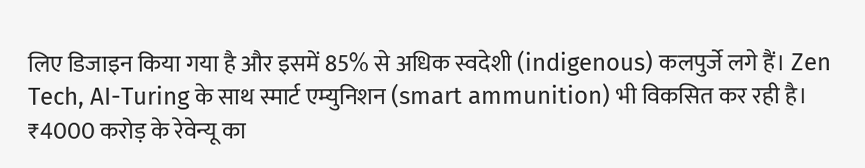लिए डिजाइन किया गया है और इसमें 85% से अधिक स्वदेशी (indigenous) कलपुर्जे लगे हैं। Zen Tech, AI-Turing के साथ स्मार्ट एम्युनिशन (smart ammunition) भी विकसित कर रही है।
₹4000 करोड़ के रेवेन्यू का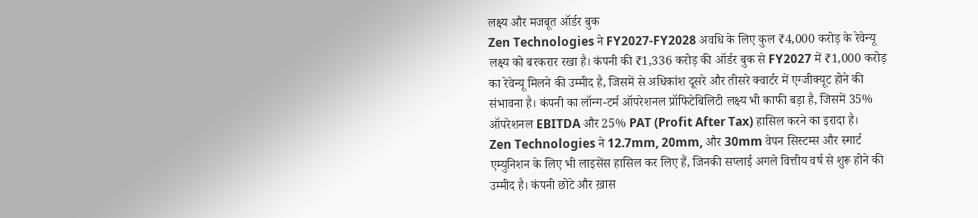लक्ष्य और मजबूत ऑर्डर बुक
Zen Technologies ने FY2027-FY2028 अवधि के लिए कुल ₹4,000 करोड़ के रेवेन्यू लक्ष्य को बरकरार रखा है। कंपनी की ₹1,336 करोड़ की ऑर्डर बुक से FY2027 में ₹1,000 करोड़ का रेवेन्यू मिलने की उम्मीद है, जिसमें से अधिकांश दूसरे और तीसरे क्वार्टर में एग्जीक्यूट होने की संभावना है। कंपनी का लॉन्ग-टर्म ऑपरेशनल प्रॉफिटेबिलिटी लक्ष्य भी काफी बड़ा है, जिसमें 35% ऑपरेशनल EBITDA और 25% PAT (Profit After Tax) हासिल करने का इरादा है।
Zen Technologies ने 12.7mm, 20mm, और 30mm वेपन सिस्टम्स और स्मार्ट एम्युनिशन के लिए भी लाइसेंस हासिल कर लिए हैं, जिनकी सप्लाई अगले वित्तीय वर्ष से शुरू होने की उम्मीद है। कंपनी छोटे और ख़ास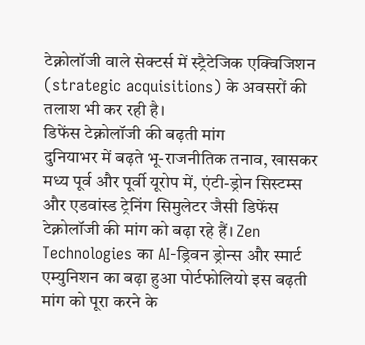टेक्नोलॉजी वाले सेक्टर्स में स्ट्रैटेजिक एक्विजिशन (strategic acquisitions) के अवसरों की तलाश भी कर रही है।
डिफेंस टेक्नोलॉजी की बढ़ती मांग
दुनियाभर में बढ़ते भू-राजनीतिक तनाव, खासकर मध्य पूर्व और पूर्वी यूरोप में, एंटी-ड्रोन सिस्टम्स और एडवांस्ड ट्रेनिंग सिमुलेटर जैसी डिफेंस टेक्नोलॉजी की मांग को बढ़ा रहे हैं। Zen Technologies का AI-ड्रिवन ड्रोन्स और स्मार्ट एम्युनिशन का बढ़ा हुआ पोर्टफोलियो इस बढ़ती मांग को पूरा करने के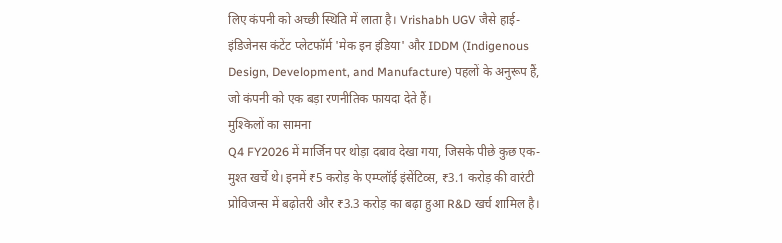लिए कंपनी को अच्छी स्थिति में लाता है। Vrishabh UGV जैसे हाई-इंडिजेनस कंटेंट प्लेटफॉर्म 'मेक इन इंडिया' और IDDM (Indigenous Design, Development, and Manufacture) पहलों के अनुरूप हैं, जो कंपनी को एक बड़ा रणनीतिक फायदा देते हैं।
मुश्किलों का सामना
Q4 FY2026 में मार्जिन पर थोड़ा दबाव देखा गया, जिसके पीछे कुछ एक-मुश्त खर्चे थे। इनमें ₹5 करोड़ के एम्प्लॉई इंसेंटिव्स, ₹3.1 करोड़ की वारंटी प्रोविजन्स में बढ़ोतरी और ₹3.3 करोड़ का बढ़ा हुआ R&D खर्च शामिल है।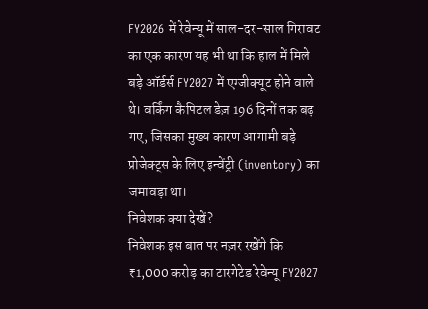FY2026 में रेवेन्यू में साल-दर-साल गिरावट का एक कारण यह भी था कि हाल में मिले बड़े ऑर्डर्स FY2027 में एग्जीक्यूट होने वाले थे। वर्किंग कैपिटल डेज़ 196 दिनों तक बढ़ गए, जिसका मुख्य कारण आगामी बड़े प्रोजेक्ट्स के लिए इन्वेंट्री (inventory) का जमावड़ा था।
निवेशक क्या देखें?
निवेशक इस बात पर नज़र रखेंगे कि ₹1,000 करोड़ का टारगेटेड रेवेन्यू FY2027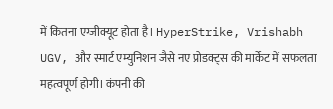में कितना एग्जीक्यूट होता है। HyperStrike, Vrishabh UGV, और स्मार्ट एम्युनिशन जैसे नए प्रोडक्ट्स की मार्केट में सफलता महत्वपूर्ण होगी। कंपनी की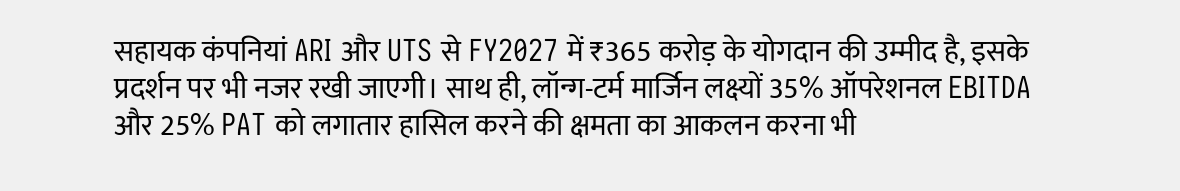सहायक कंपनियां ARI और UTS से FY2027 में ₹365 करोड़ के योगदान की उम्मीद है, इसके प्रदर्शन पर भी नजर रखी जाएगी। साथ ही, लॉन्ग-टर्म मार्जिन लक्ष्यों 35% ऑपरेशनल EBITDA और 25% PAT को लगातार हासिल करने की क्षमता का आकलन करना भी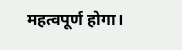महत्वपूर्ण होगा।